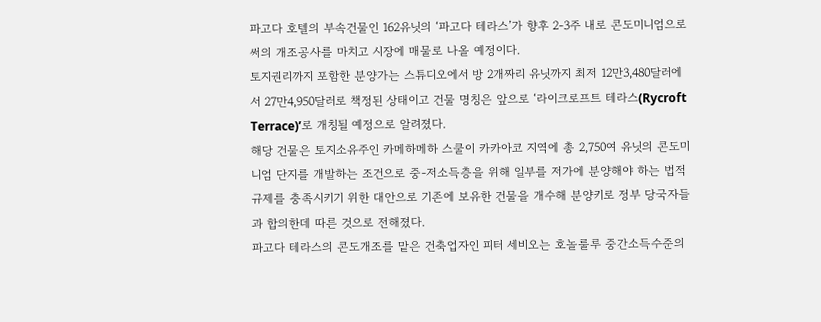파고다 호텔의 부속건물인 162유닛의 ‘파고다 테라스’가 향후 2-3주 내로 콘도미니엄으로써의 개조공사를 마치고 시장에 매물로 나올 예정이다.
토지권리까지 포함한 분양가는 스튜디오에서 방 2개짜리 유닛까지 최저 12만3,480달러에서 27만4,950달러로 책정된 상태이고 건물 명칭은 앞으로 ‘라이크로프트 테라스(Rycroft Terrace)’로 개칭될 예정으로 알려졌다.
해당 건물은 토지소유주인 카메하메하 스쿨이 카카아코 지역에 총 2,750여 유닛의 콘도미니엄 단지를 개발하는 조건으로 중-저소득층을 위해 일부를 저가에 분양해야 하는 법적 규제를 충족시키기 위한 대안으로 기존에 보유한 건물을 개수해 분양키로 정부 당국자들과 합의한데 따른 것으로 전해졌다.
파고다 테라스의 콘도개조를 맡은 건축업자인 피터 세비오는 호놀룰루 중간소득수준의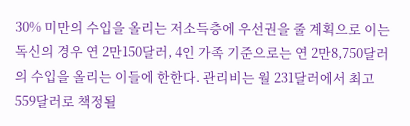30% 미만의 수입을 올리는 저소득층에 우선권을 줄 계획으로 이는 독신의 경우 연 2만150달러, 4인 가족 기준으로는 연 2만8,750달러의 수입을 올리는 이들에 한한다. 관리비는 월 231달러에서 최고 559달러로 책정될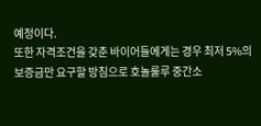예정이다.
또한 자격조건을 갖춘 바이어들에게는 경우 최저 5%의 보증금만 요구할 방침으로 호놀룰루 중간소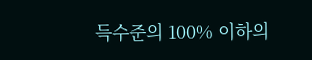득수준의 100% 이하의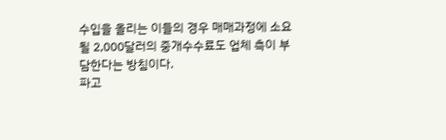수입을 올리는 이들의 경우 매매과정에 소요될 2,000달러의 중개수수료도 업체 측이 부담한다는 방침이다.
파고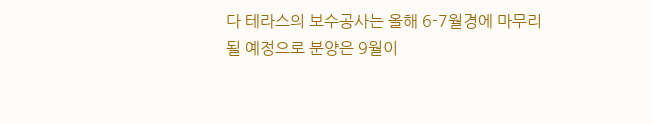다 테라스의 보수공사는 올해 6-7월경에 마무리될 예정으로 분양은 9월이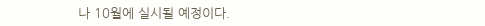나 10월에 실시될 예정이다.